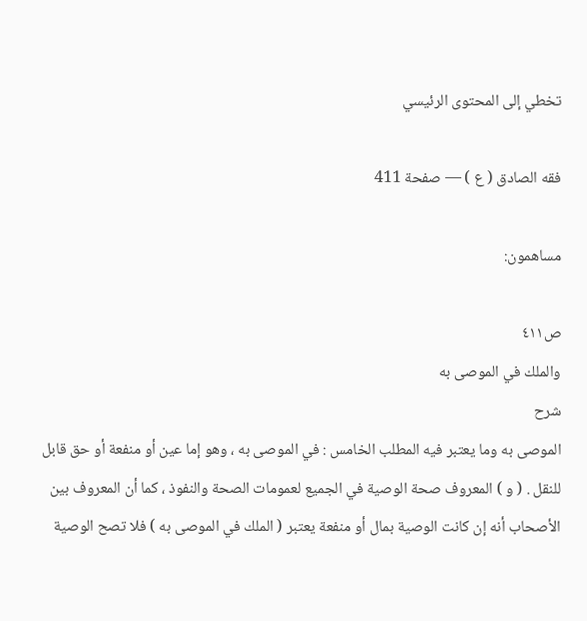تخطي إلى المحتوى الرئيسي

فقه الصادق ( ع ) — صفحة 411

مساهمون:

ص٤١١
والملك في الموصى به
شرح
الموصى به وما يعتبر فيه المطلب الخامس : في الموصى به ، وهو إما عين أو منفعة أو حق قابل للنقل . ( و ) المعروف صحة الوصية في الجميع لعمومات الصحة والنفوذ ، كما أن المعروف بين الأصحاب أنه إن كانت الوصية بمال أو منفعة يعتبر ( الملك في الموصى به ) فلا تصح الوصية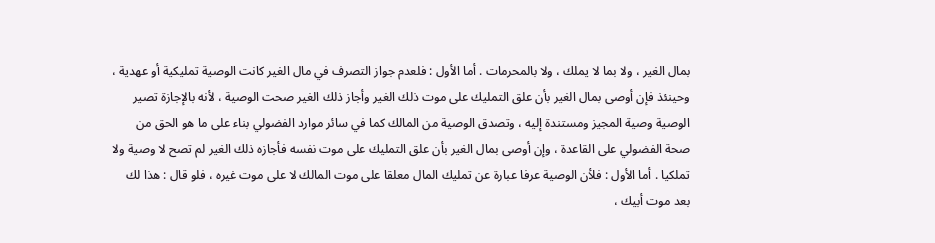بمال الغير ، ولا بما لا يملك ، ولا بالمحرمات . أما الأول : فلعدم جواز التصرف في مال الغير كانت الوصية تمليكية أو عهدية ، وحينئذ فإن أوصى بمال الغير بأن علق التمليك على موت ذلك الغير وأجاز ذلك الغير صحت الوصية ، لأنه بالإجازة تصير الوصية وصية المجيز ومستندة إليه ، وتصدق الوصية من المالك كما في سائر موارد الفضولي بناء على ما هو الحق من صحة الفضولي على القاعدة ، وإن أوصى بمال الغير بأن علق التمليك على موت نفسه فأجازه ذلك الغير لم تصح لا وصية ولا تملكيا . أما الأول : فلأن الوصية عرفا عبارة عن تمليك المال معلقا على موت المالك لا على موت غيره ، فلو قال : هذا لك بعد موت أبيك ،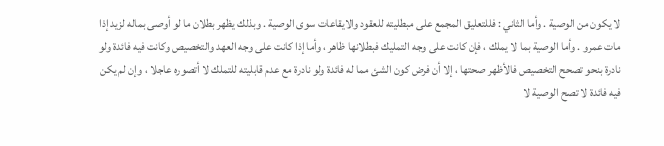لا يكون من الوصية . وأما الثاني : فللتعليق المجمع على مبطليته للعقود والايقاعات سوى الوصية . وبذلك يظهر بطلان ما لو أوصى بماله لزيد إذا مات عمرو . وأما الوصية بما لا يملك ، فإن كانت على وجه التمليك فبطلانها ظاهر ، وأما إذا كانت على وجه العهد والتخصيص وكانت فيه فائدة ولو نادرة بنحو تصحح التخصيص فالأظهر صحتها ، إلا أن فرض كون الشئ مما له فائدة ولو نادرة مع عدم قابليته للتملك لا أتصوره عاجلا ، وإن لم يكن فيه فائدة لا تصح الوصية لا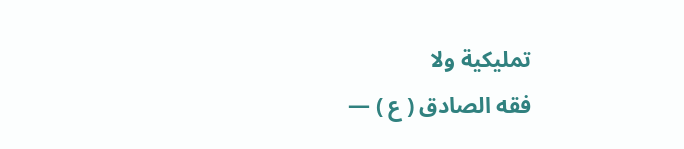تمليكية ولا
فقه الصادق ( ع ) —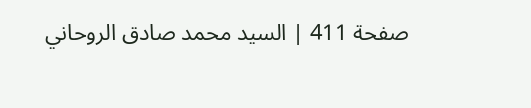صفحة 411 | السيد محمد صادق الروحاني